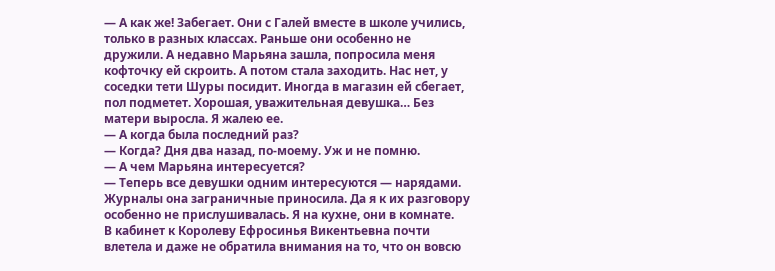— А как же! Забегает. Они с Галей вместе в школе учились, только в разных классах. Раньше они особенно не дружили. А недавно Марьяна зашла, попросила меня кофточку ей скроить. А потом стала заходить. Нас нет, у соседки тети Шуры посидит. Иногда в магазин ей сбегает, пол подметет. Хорошая, уважительная девушка… Без матери выросла. Я жалею ее.
— А когда была последний раз?
— Когда? Дня два назад, по-моему. Уж и не помню.
— А чем Марьяна интересуется?
— Теперь все девушки одним интересуются — нарядами. Журналы она заграничные приносила. Да я к их разговору особенно не прислушивалась. Я на кухне, они в комнате.
В кабинет к Королеву Ефросинья Викентьевна почти влетела и даже не обратила внимания на то, что он вовсю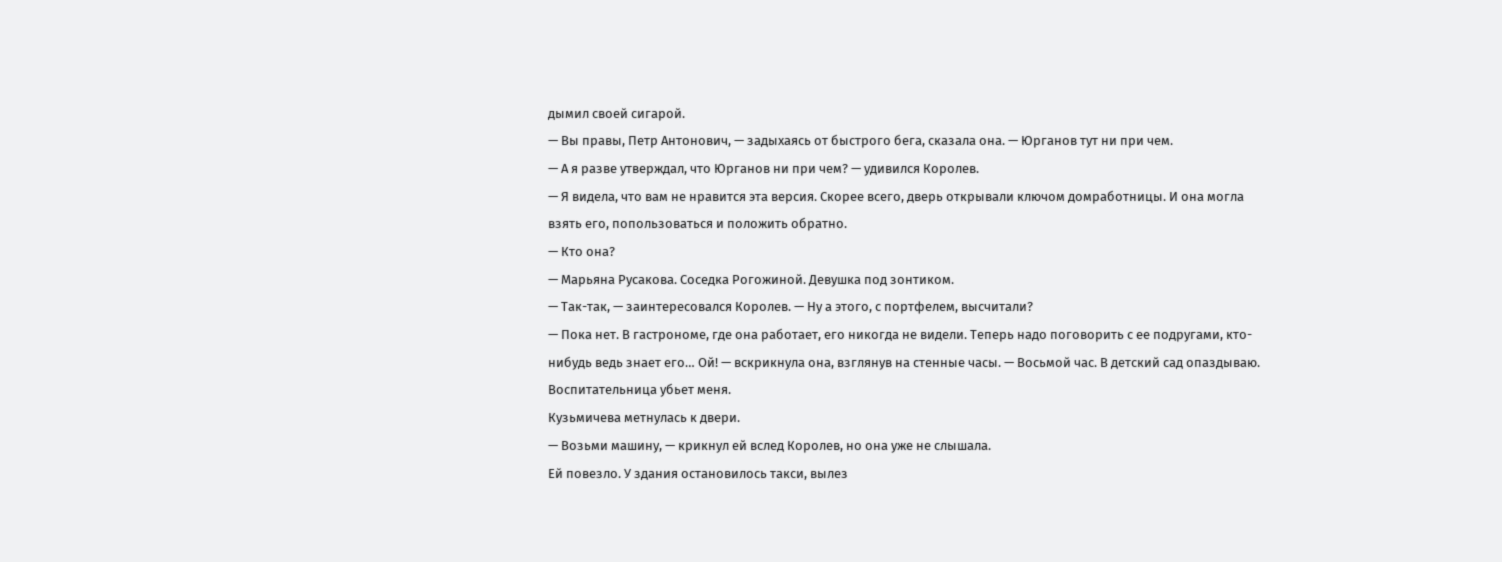дымил своей сигарой.
— Вы правы, Петр Антонович, — задыхаясь от быстрого бега, сказала она. — Юрганов тут ни при чем.
— А я разве утверждал, что Юрганов ни при чем? — удивился Королев.
— Я видела, что вам не нравится эта версия. Скорее всего, дверь открывали ключом домработницы. И она могла взять его, попользоваться и положить обратно.
— Кто она?
— Марьяна Русакова. Соседка Рогожиной. Девушка под зонтиком.
— Так-так, — заинтересовался Королев. — Ну а этого, с портфелем, высчитали?
— Пока нет. В гастрономе, где она работает, его никогда не видели. Теперь надо поговорить с ее подругами, кто-нибудь ведь знает его… Ой! — вскрикнула она, взглянув на стенные часы. — Восьмой час. В детский сад опаздываю. Воспитательница убьет меня.
Кузьмичева метнулась к двери.
— Возьми машину, — крикнул ей вслед Королев, но она уже не слышала.
Ей повезло. У здания остановилось такси, вылез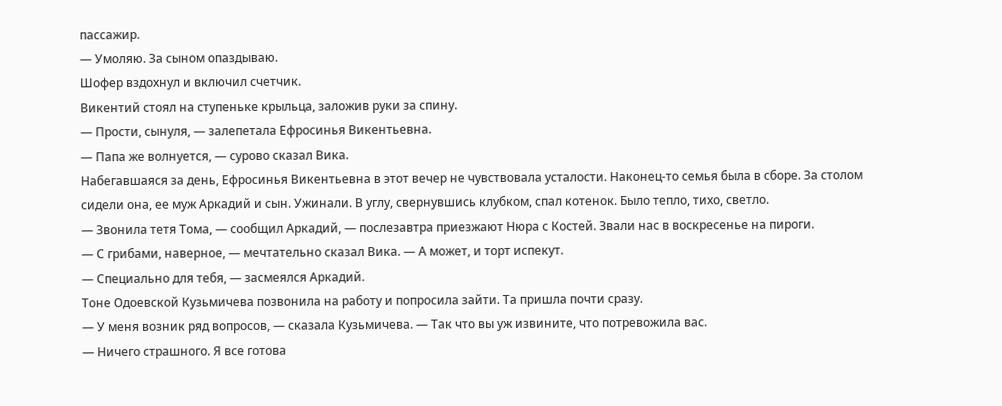пассажир.
— Умоляю. За сыном опаздываю.
Шофер вздохнул и включил счетчик.
Викентий стоял на ступеньке крыльца, заложив руки за спину.
— Прости, сынуля, — залепетала Ефросинья Викентьевна.
— Папа же волнуется, — сурово сказал Вика.
Набегавшаяся за день, Ефросинья Викентьевна в этот вечер не чувствовала усталости. Наконец-то семья была в сборе. За столом сидели она, ее муж Аркадий и сын. Ужинали. В углу, свернувшись клубком, спал котенок. Было тепло, тихо, светло.
— Звонила тетя Тома, — сообщил Аркадий, — послезавтра приезжают Нюра с Костей. Звали нас в воскресенье на пироги.
— С грибами, наверное, — мечтательно сказал Вика. — А может, и торт испекут.
— Специально для тебя, — засмеялся Аркадий.
Тоне Одоевской Кузьмичева позвонила на работу и попросила зайти. Та пришла почти сразу.
— У меня возник ряд вопросов, — сказала Кузьмичева. — Так что вы уж извините, что потревожила вас.
— Ничего страшного. Я все готова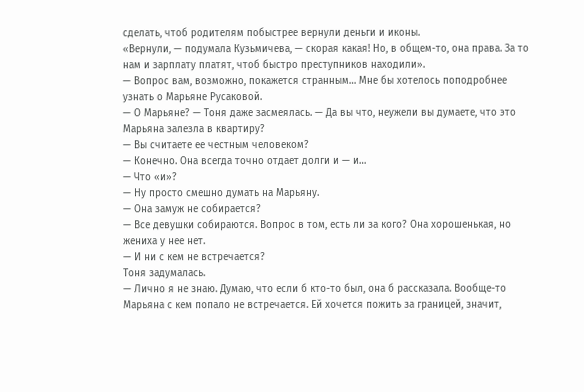сделать, чтоб родителям побыстрее вернули деньги и иконы.
«Вернули, — подумала Кузьмичева, — скорая какая! Но, в общем-то, она права. За то нам и зарплату платят, чтоб быстро преступников находили».
— Вопрос вам, возможно, покажется странным… Мне бы хотелось поподробнее узнать о Марьяне Русаковой.
— О Марьяне? — Тоня даже засмеялась. — Да вы что, неужели вы думаете, что это Марьяна залезла в квартиру?
— Вы считаете ее честным человеком?
— Конечно. Она всегда точно отдает долги и — и…
— Что «и»?
— Ну просто смешно думать на Марьяну.
— Она замуж не собирается?
— Все девушки собираются. Вопрос в том, есть ли за кого? Она хорошенькая, но жениха у нее нет.
— И ни с кем не встречается?
Тоня задумалась.
— Лично я не знаю. Думаю, что если б кто-то был, она б рассказала. Вообще-то Марьяна с кем попало не встречается. Ей хочется пожить за границей, значит,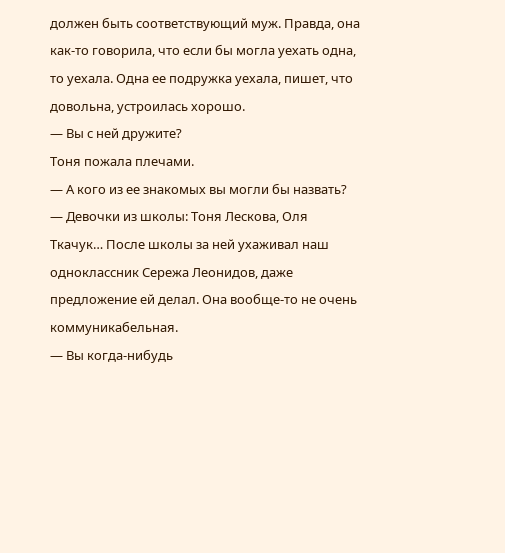должен быть соответствующий муж. Правда, она как-то говорила, что если бы могла уехать одна, то уехала. Одна ее подружка уехала, пишет, что довольна, устроилась хорошо.
— Вы с ней дружите?
Тоня пожала плечами.
— А кого из ее знакомых вы могли бы назвать?
— Девочки из школы: Тоня Лескова, Оля Ткачук… После школы за ней ухаживал наш одноклассник Сережа Леонидов, даже предложение ей делал. Она вообще-то не очень коммуникабельная.
— Вы когда-нибудь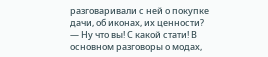разговаривали с ней о покупке дачи, об иконах, их ценности?
— Ну что вы! С какой стати! В основном разговоры о модах,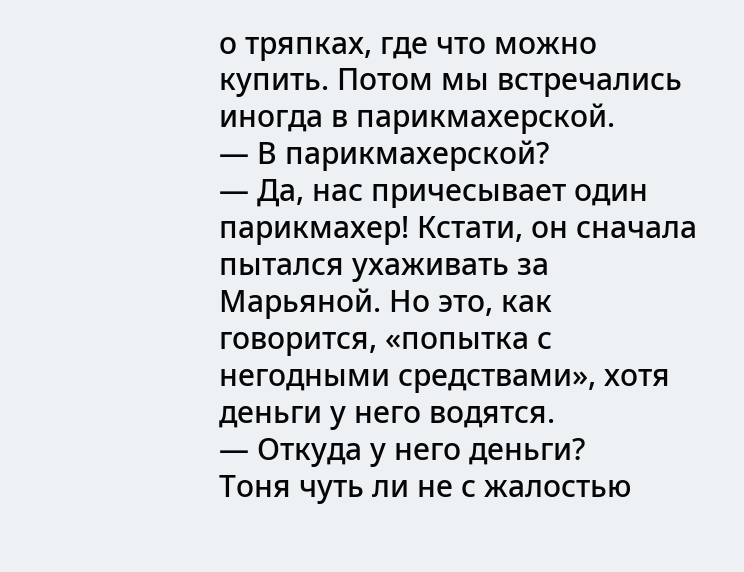о тряпках, где что можно купить. Потом мы встречались иногда в парикмахерской.
— В парикмахерской?
— Да, нас причесывает один парикмахер! Кстати, он сначала пытался ухаживать за Марьяной. Но это, как говорится, «попытка с негодными средствами», хотя деньги у него водятся.
— Откуда у него деньги?
Тоня чуть ли не с жалостью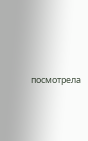посмотрела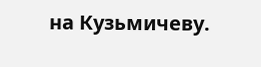на Кузьмичеву.